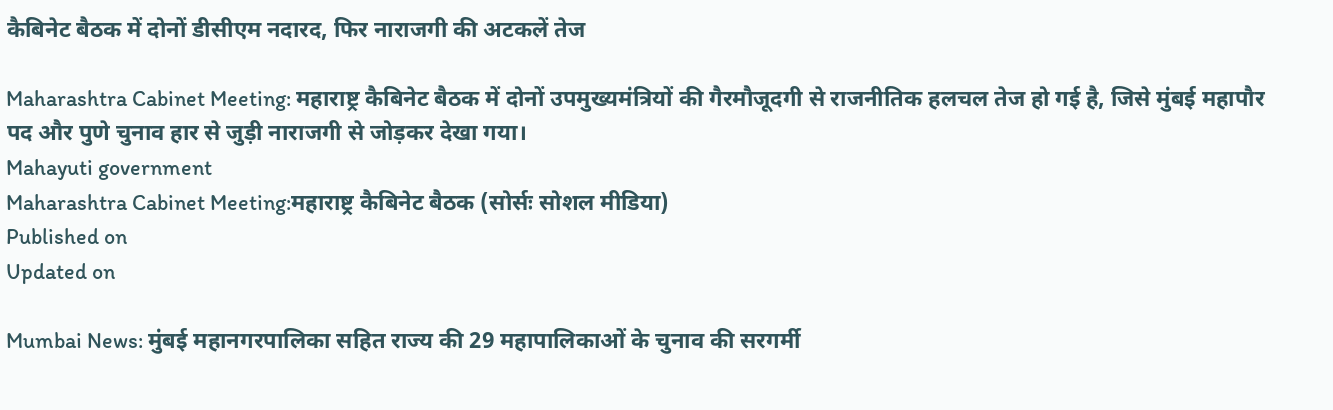कैबिनेट बैठक में दोनों डीसीएम नदारद, फिर नाराजगी की अटकलें तेज

Maharashtra Cabinet Meeting: महाराष्ट्र कैबिनेट बैठक में दोनों उपमुख्यमंत्रियों की गैरमौजूदगी से राजनीतिक हलचल तेज हो गई है, जिसे मुंबई महापौर पद और पुणे चुनाव हार से जुड़ी नाराजगी से जोड़कर देखा गया।
Mahayuti government
Maharashtra Cabinet Meeting:महाराष्ट्र कैबिनेट बैठक (सोर्सः सोशल मीडिया)
Published on
Updated on

Mumbai News: मुंबई महानगरपालिका सहित राज्य की 29 महापालिकाओं के चुनाव की सरगर्मी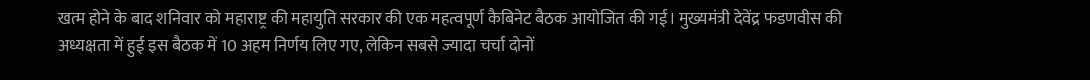खत्म होने के बाद शनिवार को महाराष्ट्र की महायुति सरकार की एक महत्वपूर्ण कैबिनेट बैठक आयोजित की गई। मुख्यमंत्री देवेंद्र फडणवीस की अध्यक्षता में हुई इस बैठक में 10 अहम निर्णय लिए गए, लेकिन सबसे ज्यादा चर्चा दोनों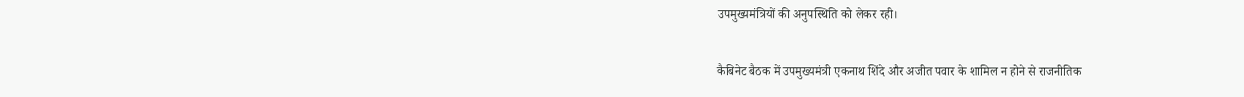उपमुख्यमंत्रियों की अनुपस्थिति को लेकर रही।

कैबिनेट बैठक में उपमुख्यमंत्री एकनाथ शिंदे और अजीत पवार के शामिल न होने से राजनीतिक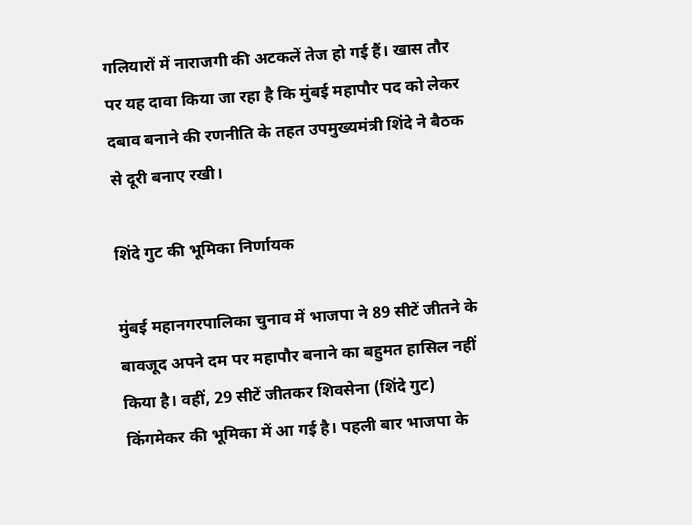गलियारों में नाराजगी की अटकलें तेज हो गई हैं। खास तौर पर यह दावा किया जा रहा है कि मुंबई महापौर पद को लेकर दबाव बनाने की रणनीति के तहत उपमुख्यमंत्री शिंदे ने बैठक से दूरी बनाए रखी।

शिंदे गुट की भूमिका निर्णायक

मुंबई महानगरपालिका चुनाव में भाजपा ने 89 सीटें जीतने के बावजूद अपने दम पर महापौर बनाने का बहुमत हासिल नहीं किया है। वहीं, 29 सीटें जीतकर शिवसेना (शिंदे गुट) किंगमेकर की भूमिका में आ गई है। पहली बार भाजपा के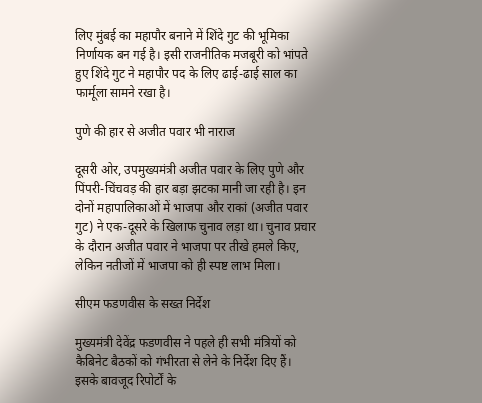लिए मुंबई का महापौर बनाने में शिंदे गुट की भूमिका निर्णायक बन गई है। इसी राजनीतिक मजबूरी को भांपते हुए शिंदे गुट ने महापौर पद के लिए ढाई-ढाई साल का फार्मूला सामने रखा है।

पुणे की हार से अजीत पवार भी नाराज

दूसरी ओर, उपमुख्यमंत्री अजीत पवार के लिए पुणे और पिंपरी-चिंचवड़ की हार बड़ा झटका मानी जा रही है। इन दोनों महापालिकाओं में भाजपा और राकां (अजीत पवार गुट) ने एक-दूसरे के खिलाफ चुनाव लड़ा था। चुनाव प्रचार के दौरान अजीत पवार ने भाजपा पर तीखे हमले किए, लेकिन नतीजों में भाजपा को ही स्पष्ट लाभ मिला।

सीएम फडणवीस के सख्त निर्देश

मुख्यमंत्री देवेंद्र फडणवीस ने पहले ही सभी मंत्रियों को कैबिनेट बैठकों को गंभीरता से लेने के निर्देश दिए हैं। इसके बावजूद रिपोर्टों के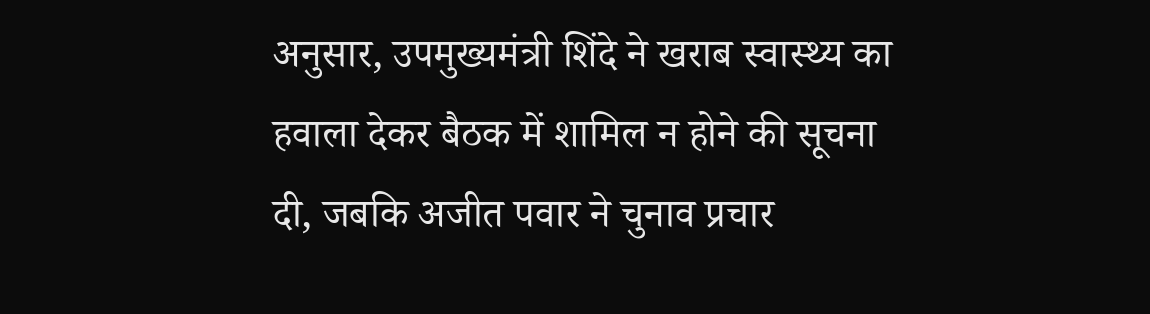अनुसार, उपमुख्यमंत्री शिंदे ने खराब स्वास्थ्य का हवाला देकर बैठक में शामिल न होने की सूचना दी, जबकि अजीत पवार ने चुनाव प्रचार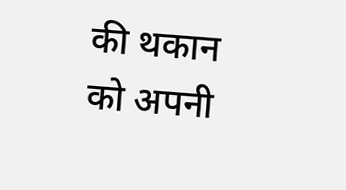की थकान को अपनी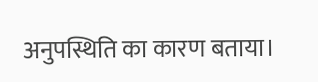अनुपस्थिति का कारण बताया।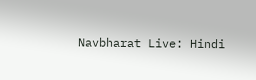Navbharat Live: Hindi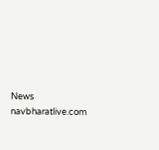News
navbharatlive.com